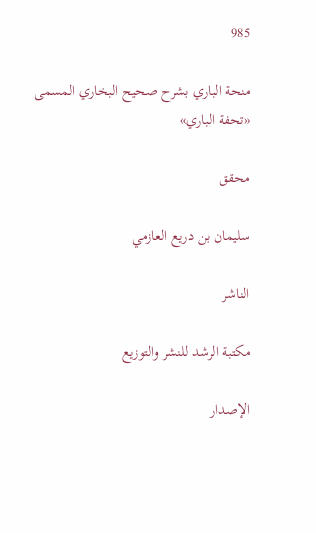985

منحة الباري بشرح صحيح البخاري المسمى «تحفة الباري»

محقق

سليمان بن دريع العازمي

الناشر

مكتبة الرشد للنشر والتوزيع

الإصدار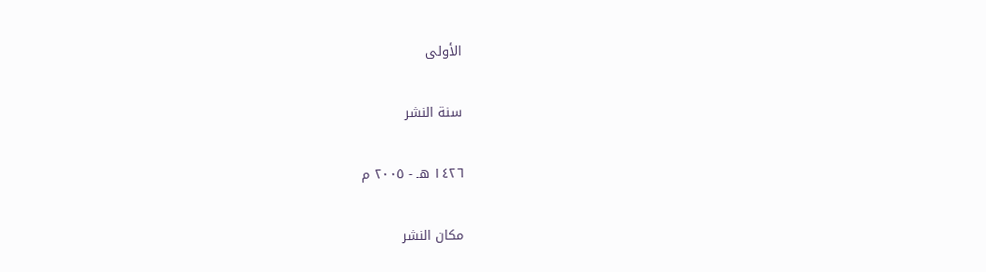الأولى

سنة النشر

١٤٢٦ هـ - ٢٠٠٥ م

مكان النشر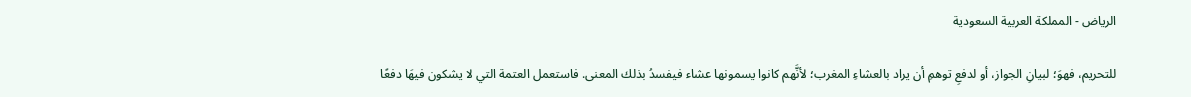الرياض - المملكة العربية السعودية

للتحريم، فهوَ؛ لبيانِ الجواز، أو لدفعِ توهمِ أن يراد بالعشاءِ المغرب؛ لأنَّهم كانوا يسمونها عشاء فيفسدُ بذلك المعنى. فاستعمل العتمة التي لا يشكون فيهَا دفعًا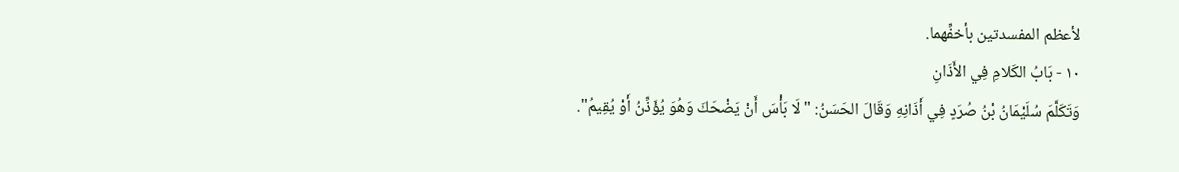لأعظم المفسدتين بأخفِّهما.
١٠ - بَابُ الكَلامِ فِي الأَذَانِ
وَتَكَلَّمَ سُلَيْمَانُ بْنُ صُرَدٍ فِي أَذَانِهِ وَقَالَ الحَسَنُ: "لَا بَأْسَ أَنْ يَضْحَكَ وَهُوَ يُؤَذِّنُ أَوْ يُقِيمُ".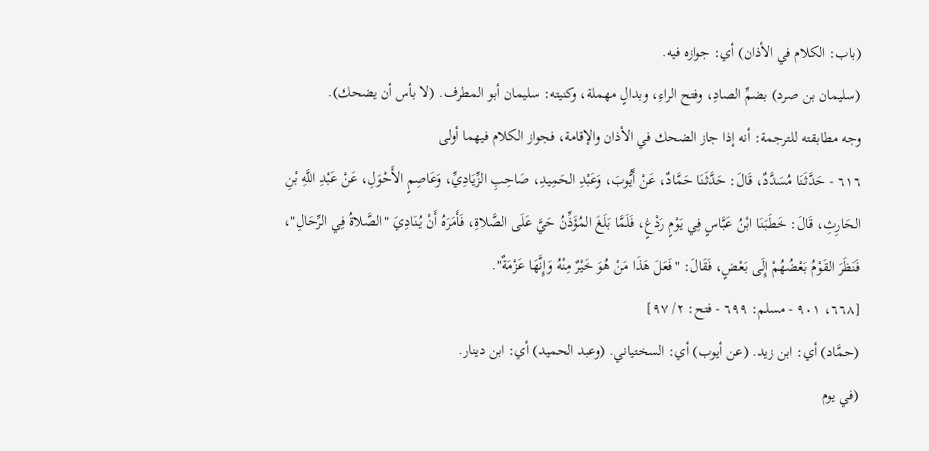(باب: الكلام في الأذان) أي: جوازه فيه.
(سليمان بن صرد) بضمِّ الصادِ، وفتح الراءِ، وبدالٍ مهملة، وكنيته: سليمان أبو المطرف. (لا بأس أن يضحك).
وجه مطابقته للترجمة: أنه إذا جاز الضحك في الأذان والإقامة، فجواز الكلام فيهما أولى
٦١٦ - حَدَّثَنَا مُسَدَّدٌ، قَالَ: حَدَّثَنَا حَمَّادٌ، عَنْ أَيُّوبَ، وَعَبْدِ الحَمِيدِ، صَاحِبِ الزِّيَادِيِّ، وَعَاصِمٍ الأَحْوَلِ، عَنْ عَبْدِ اللَّهِ بْنِ الحَارِثِ، قَالَ: خَطَبَنَا ابْنُ عَبَّاسٍ فِي يَوْمٍ رَدْغٍ، فَلَمَّا بَلَغَ المُؤَذِّنُ حَيَّ عَلَى الصَّلاةِ، فَأَمَرَهُ أَنْ يُنَادِيَ "الصَّلاةُ فِي الرِّحَالِ"، فَنَظَرَ القَوْمُ بَعْضُهُمْ إِلَى بَعْضٍ، فَقَالَ: "فَعَلَ هَذَا مَنْ هُوَ خَيْرٌ مِنْهُ وَإِنَّهَا عَزْمَةٌ".
[٦٦٨، ٩٠١ - مسلم: ٦٩٩ - فتح: ٢/ ٩٧]
(حمَّاد) أي: ابن زيد. (عن أيوب) أي: السختياني. (وعبد الحميد) أي: ابن دينار.
(في يوم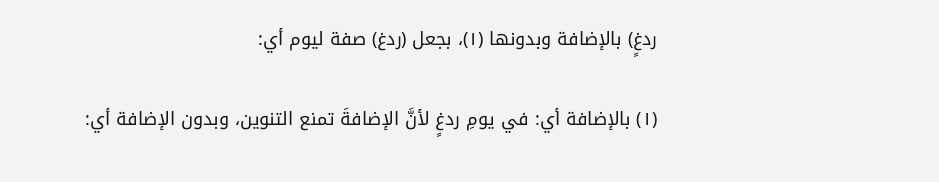ردغٍ) بالإضافة وبدونها (١)، بجعل (ردغ) صفة ليوم أي:

(١) بالإضافة أي: في يومِ ردغٍ لأنَّ الإضافةَ تمنع التنوين، وبدون الإضافة أي: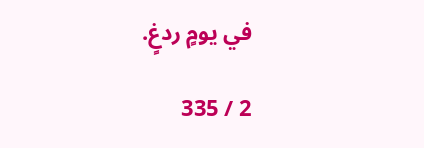في يومٍ ردغٍ.

2 / 335